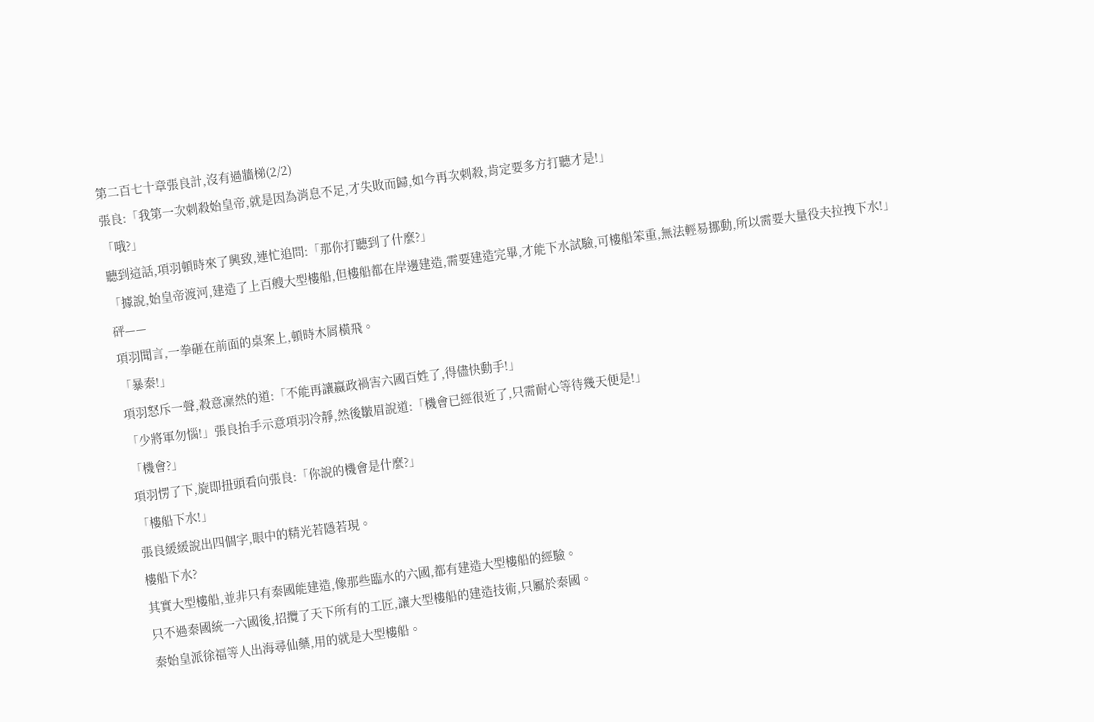第二百七十章張良計,沒有過牆梯(2/2)
張良:「我第一次刺殺始皇帝,就是因為消息不足,才失敗而歸,如今再次刺殺,肯定要多方打聽才是!」
「哦?」
聽到這話,項羽頓時來了興致,連忙追問:「那你打聽到了什麼?」
「據說,始皇帝渡河,建造了上百艘大型樓船,但樓船都在岸邊建造,需要建造完畢,才能下水試驗,可樓船笨重,無法輕易挪動,所以需要大量役夫拉拽下水!」
砰——
項羽聞言,一拳砸在前面的桌案上,頓時木屑橫飛。
「暴秦!」
項羽怒斥一聲,殺意凜然的道:「不能再讓嬴政禍害六國百姓了,得儘快動手!」
「少將軍勿惱!」張良抬手示意項羽冷靜,然後皺眉說道:「機會已經很近了,只需耐心等待幾天便是!」
「機會?」
項羽愣了下,旋即扭頭看向張良:「你說的機會是什麼?」
「樓船下水!」
張良緩緩說出四個字,眼中的精光若隱若現。
樓船下水?
其實大型樓船,並非只有秦國能建造,像那些臨水的六國,都有建造大型樓船的經驗。
只不過秦國統一六國後,招攬了天下所有的工匠,讓大型樓船的建造技術,只屬於秦國。
秦始皇派徐福等人出海尋仙藥,用的就是大型樓船。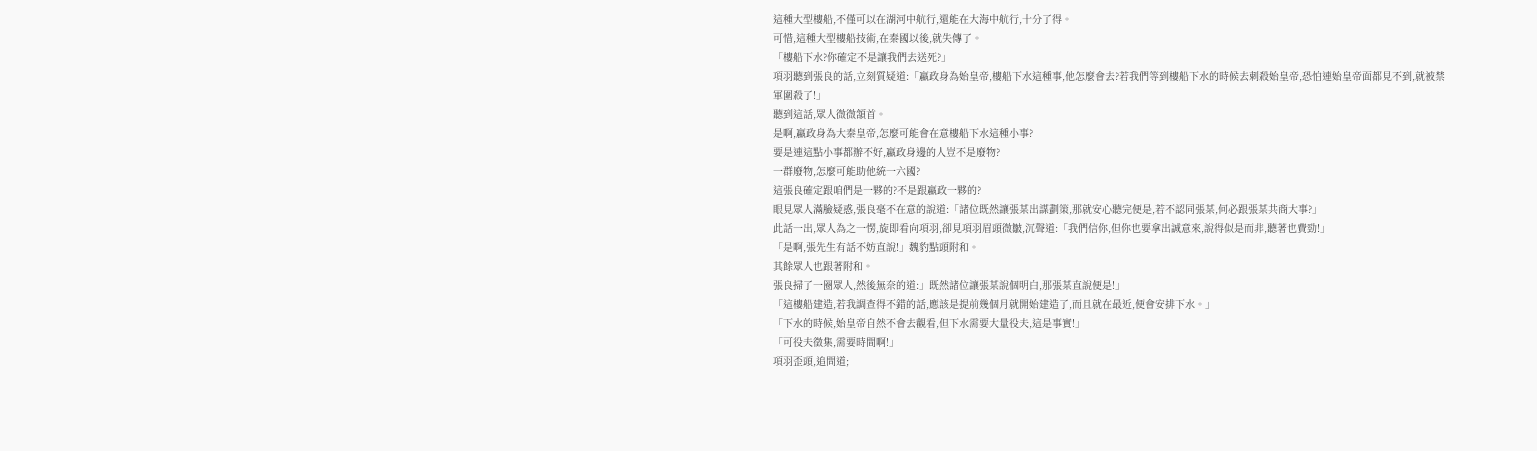這種大型樓船,不僅可以在湖河中航行,還能在大海中航行,十分了得。
可惜,這種大型樓船技術,在秦國以後,就失傳了。
「樓船下水?你確定不是讓我們去送死?」
項羽聽到張良的話,立刻質疑道:「嬴政身為始皇帝,樓船下水這種事,他怎麼會去?若我們等到樓船下水的時候去刺殺始皇帝,恐怕連始皇帝面都見不到,就被禁軍圍殺了!」
聽到這話,眾人微微頷首。
是啊,嬴政身為大秦皇帝,怎麼可能會在意樓船下水這種小事?
要是連這點小事都辦不好,嬴政身邊的人豈不是廢物?
一群廢物,怎麼可能助他統一六國?
這張良確定跟咱們是一夥的?不是跟嬴政一夥的?
眼見眾人滿臉疑惑,張良毫不在意的說道:「諸位既然讓張某出謀劃策,那就安心聽完便是,若不認同張某,何必跟張某共商大事?」
此話一出,眾人為之一愣,旋即看向項羽,卻見項羽眉頭微皺,沉聲道:「我們信你,但你也要拿出誠意來,說得似是而非,聽著也費勁!」
「是啊,張先生有話不妨直說!」魏豹點頭附和。
其餘眾人也跟著附和。
張良掃了一圈眾人,然後無奈的道:」既然諸位讓張某說個明白,那張某直說便是!」
「這樓船建造,若我調查得不錯的話,應該是提前幾個月就開始建造了,而且就在最近,便會安排下水。」
「下水的時候,始皇帝自然不會去觀看,但下水需要大量役夫,這是事實!」
「可役夫徵集,需要時間啊!」
項羽歪頭,追問道;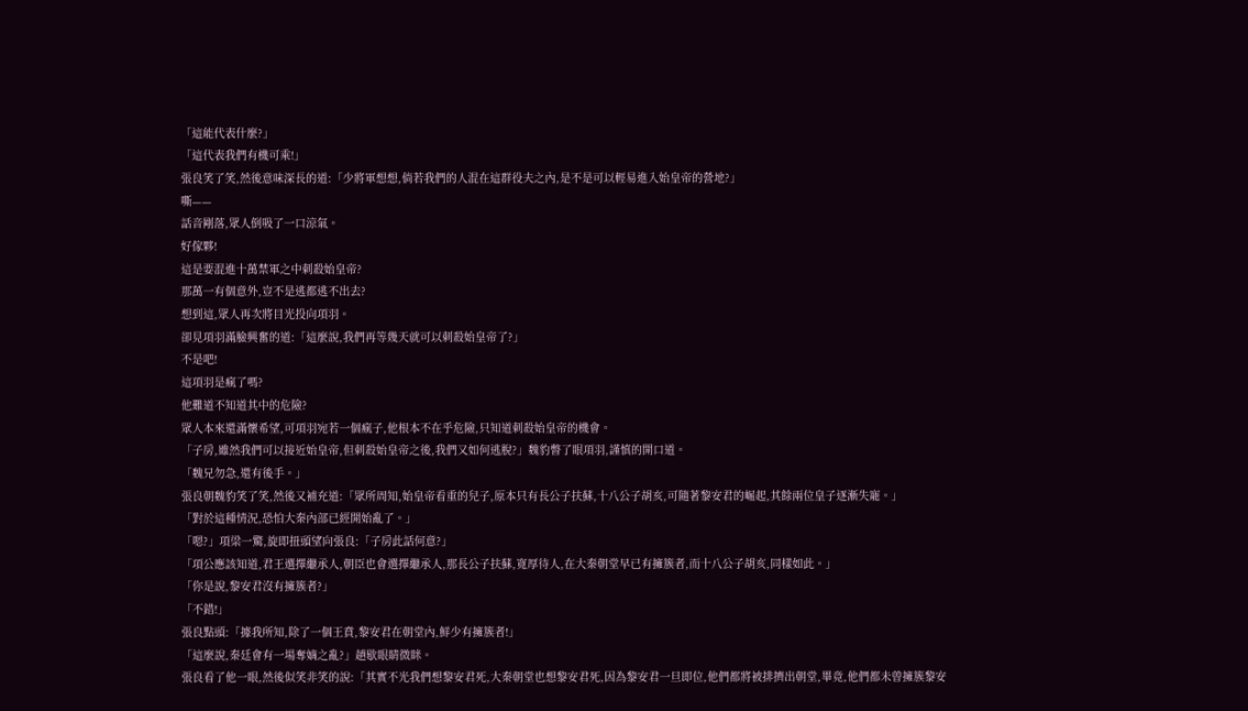「這能代表什麼?」
「這代表我們有機可乘!」
張良笑了笑,然後意味深長的道:「少將軍想想,倘若我們的人混在這群役夫之內,是不是可以輕易進入始皇帝的營地?」
嘶——
話音剛落,眾人倒吸了一口涼氣。
好傢夥!
這是要混進十萬禁軍之中刺殺始皇帝?
那萬一有個意外,豈不是逃都逃不出去?
想到這,眾人再次將目光投向項羽。
卻見項羽滿臉興奮的道:「這麼說,我們再等幾天就可以刺殺始皇帝了?」
不是吧!
這項羽是瘋了嗎?
他難道不知道其中的危險?
眾人本來還滿懷希望,可項羽宛若一個瘋子,他根本不在乎危險,只知道刺殺始皇帝的機會。
「子房,雖然我們可以接近始皇帝,但刺殺始皇帝之後,我們又如何逃脫?」魏豹瞥了眼項羽,謹慎的開口道。
「魏兄勿急,還有後手。」
張良朝魏豹笑了笑,然後又補充道:「眾所周知,始皇帝看重的兒子,原本只有長公子扶蘇,十八公子胡亥,可隨著黎安君的崛起,其餘兩位皇子逐漸失寵。」
「對於這種情況,恐怕大秦內部已經開始亂了。」
「嗯?」項梁一驚,旋即扭頭望向張良:「子房此話何意?」
「項公應該知道,君王選擇繼承人,朝臣也會選擇繼承人,那長公子扶蘇,寬厚待人,在大秦朝堂早已有擁簇者,而十八公子胡亥,同樣如此。」
「你是說,黎安君沒有擁簇者?」
「不錯!」
張良點頭:「據我所知,除了一個王賁,黎安君在朝堂內,鮮少有擁簇者!」
「這麼說,秦廷會有一場奪嫡之亂?」趙歇眼睛微眯。
張良看了他一眼,然後似笑非笑的說:「其實不光我們想黎安君死,大秦朝堂也想黎安君死,因為黎安君一旦即位,他們都將被排擠出朝堂,畢竟,他們都未曾擁簇黎安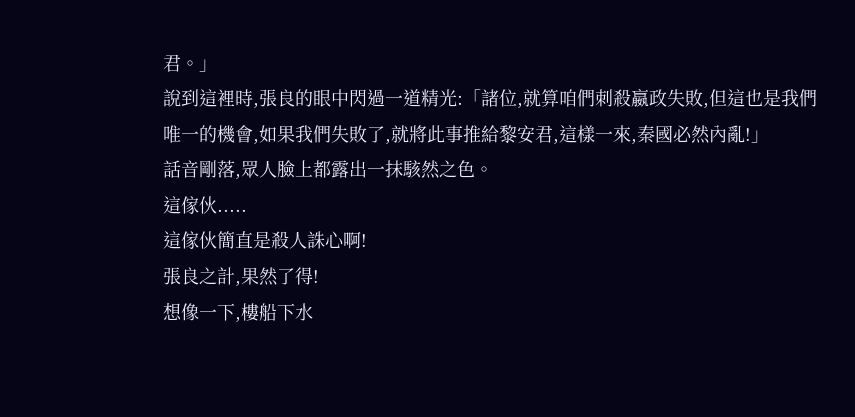君。」
說到這裡時,張良的眼中閃過一道精光:「諸位,就算咱們刺殺嬴政失敗,但這也是我們唯一的機會,如果我們失敗了,就將此事推給黎安君,這樣一來,秦國必然內亂!」
話音剛落,眾人臉上都露出一抹駭然之色。
這傢伙.....
這傢伙簡直是殺人誅心啊!
張良之計,果然了得!
想像一下,樓船下水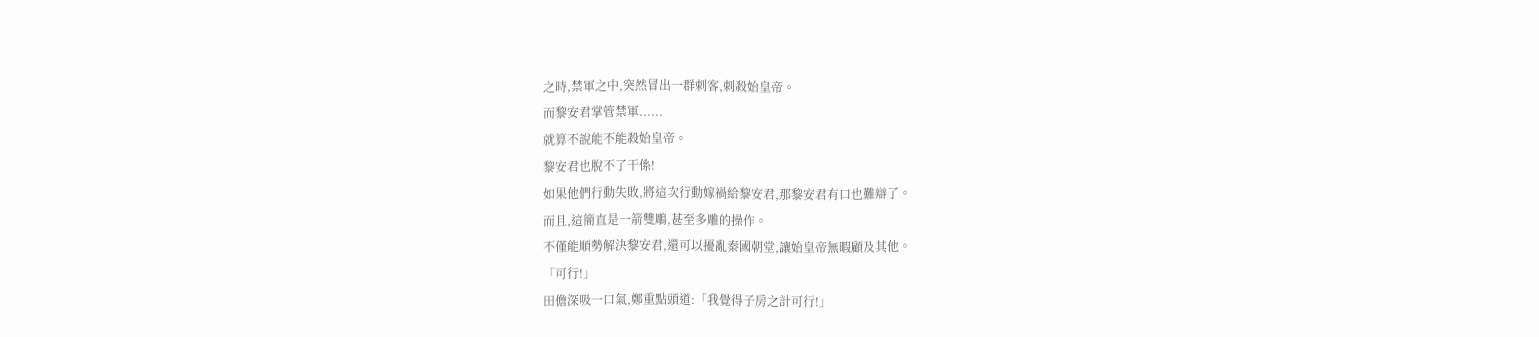之時,禁軍之中,突然冒出一群刺客,刺殺始皇帝。
而黎安君掌管禁軍......
就算不說能不能殺始皇帝。
黎安君也脫不了干係!
如果他們行動失敗,將這次行動嫁禍給黎安君,那黎安君有口也難辯了。
而且,這簡直是一箭雙鵰,甚至多雕的操作。
不僅能順勢解決黎安君,還可以擾亂秦國朝堂,讓始皇帝無暇顧及其他。
「可行!」
田儋深吸一口氣,鄭重點頭道:「我覺得子房之計可行!」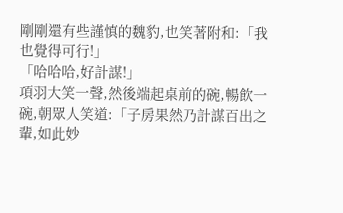剛剛還有些謹慎的魏豹,也笑著附和:「我也覺得可行!」
「哈哈哈,好計謀!」
項羽大笑一聲,然後端起桌前的碗,暢飲一碗,朝眾人笑道:「子房果然乃計謀百出之輩,如此妙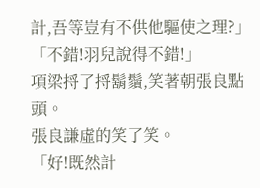計,吾等豈有不供他驅使之理?」
「不錯!羽兒說得不錯!」
項梁捋了捋鬍鬚,笑著朝張良點頭。
張良謙虛的笑了笑。
「好!既然計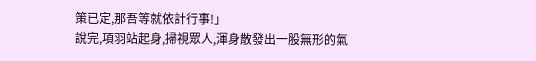策已定,那吾等就依計行事!」
說完,項羽站起身,掃視眾人,渾身散發出一股無形的氣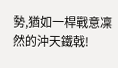勢,猶如一桿戰意凜然的沖天鐵戟!